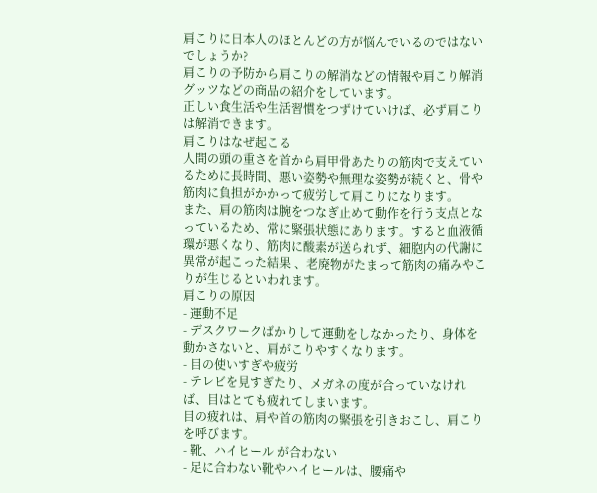肩こりに日本人のほとんどの方が悩んでいるのではないでしょうか?
肩こりの予防から肩こりの解消などの情報や肩こり解消グッツなどの商品の紹介をしています。
正しい食生活や生活習慣をつずけていけば、必ず肩こりは解消できます。
肩こりはなぜ起こる
人間の頭の重さを首から肩甲骨あたりの筋肉で支えているために長時間、悪い姿勢や無理な姿勢が続くと、骨や筋肉に負担がかかって疲労して肩こりになります。
また、肩の筋肉は腕をつなぎ止めて動作を行う支点となっているため、常に緊張状態にあります。すると血液循環が悪くなり、筋肉に酸素が送られず、細胞内の代謝に異常が起こった結果 、老廃物がたまって筋肉の痛みやこりが生じるといわれます。
肩こりの原因
- 運動不足
- デスクワークばかりして運動をしなかったり、身体を動かさないと、肩がこりやすくなります。
- 目の使いすぎや疲労
- テレビを見すぎたり、メガネの度が合っていなければ、目はとても疲れてしまいます。
目の疲れは、肩や首の筋肉の緊張を引きおこし、肩こりを呼びます。
- 靴、ハイヒール が合わない
- 足に合わない靴やハイヒールは、腰痛や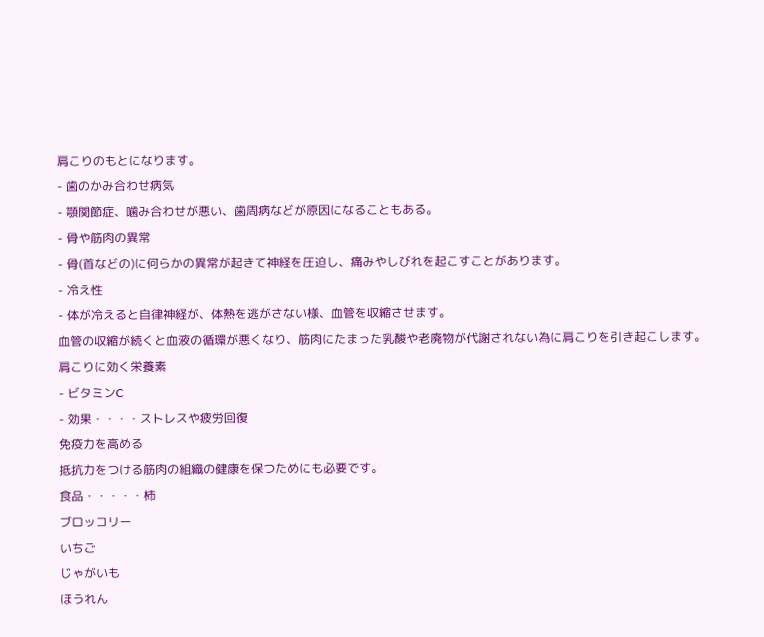肩こりのもとになります。
- 歯のかみ合わせ病気
- 顎関節症、噛み合わせが悪い、歯周病などが原因になることもある。
- 骨や筋肉の異常
- 骨(首などの)に何らかの異常が起きて神経を圧迫し、痛みやしびれを起こすことがあります。
- 冷え性
- 体が冷えると自律神経が、体熱を逃がさない様、血管を収縮させます。
血管の収縮が続くと血液の循環が悪くなり、筋肉にたまった乳酸や老廃物が代謝されない為に肩こりを引き起こします。
肩こりに効く栄養素
- ビタミンC
- 効果・・・・ストレスや疲労回復
免疫力を高める
抵抗力をつける筋肉の組織の健康を保つためにも必要です。
食品・・・・・柿
ブロッコリー
いちご
じゃがいも
ほうれん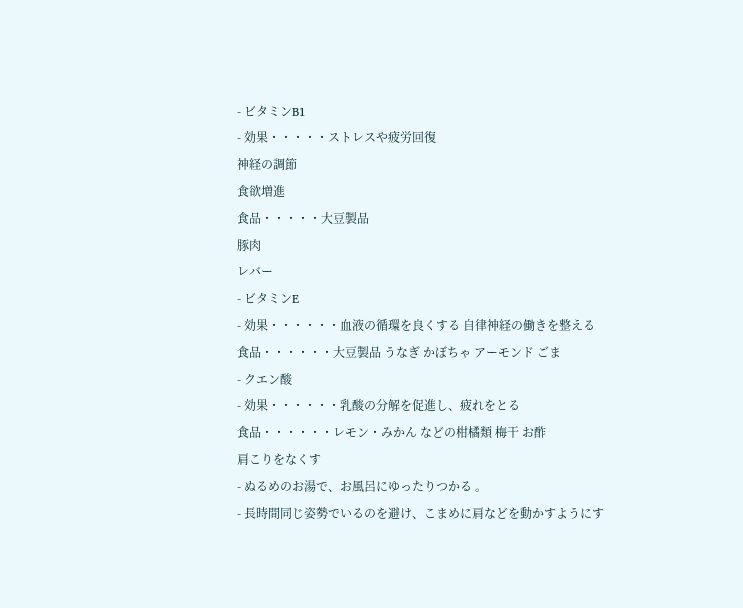- ビタミンB1
- 効果・・・・・ストレスや疲労回復
神経の調節
食欲増進
食品・・・・・大豆製品
豚肉
レバー
- ビタミンE
- 効果・・・・・・血液の循環を良くする 自律神経の働きを整える
食品・・・・・・大豆製品 うなぎ かぼちゃ アーモンド ごま
- クエン酸
- 効果・・・・・・乳酸の分解を促進し、疲れをとる
食品・・・・・・レモン・みかん などの柑橘類 梅干 お酢
肩こりをなくす
- ぬるめのお湯で、お風呂にゆったりつかる 。
- 長時間同じ姿勢でいるのを避け、こまめに肩などを動かすようにす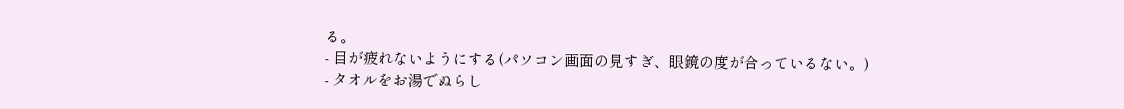る。
- 目が疲れないようにする(パソコン画面の見すぎ、眼鏡の度が合っているない。)
- タオルをお湯でぬらし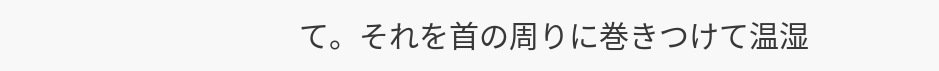て。それを首の周りに巻きつけて温湿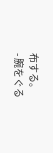布する。
- 腕をぐる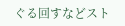ぐる回すなどスト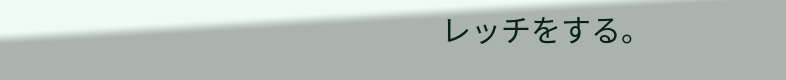レッチをする。